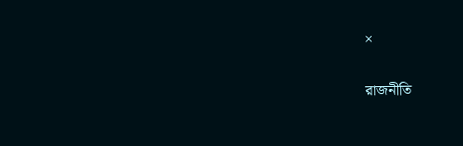×

রাজনীতি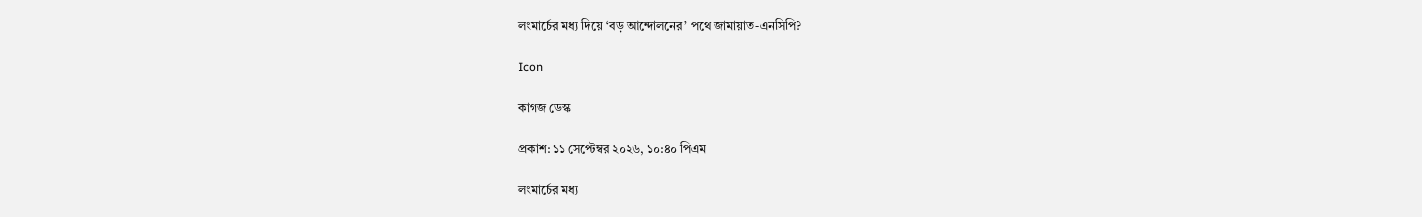লংমার্চের মধ্য দিয়ে ‘বড় আন্দোলনের’ পথে জামায়াত-এনসিপি?

Icon

কাগজ ডেস্ক

প্রকাশ: ১১ সেপ্টেম্বর ২০২৬, ১০:৪০ পিএম

লংমার্চের মধ্য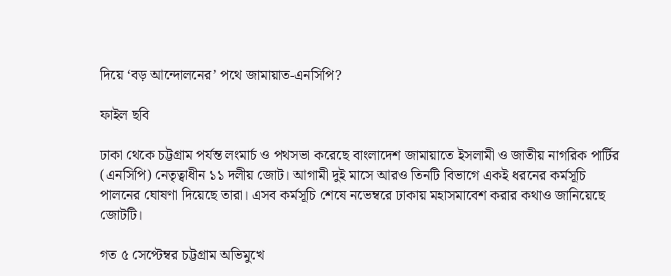দিয়ে ‘বড় আন্দোলনের’ পথে জামায়াত-এনসিপি?

ফাইল ছবি

ঢাকা থেকে চট্টগ্রাম পর্যন্ত লংমার্চ ও পথসভা করেছে বাংলাদেশ জামায়াতে ইসলামী ও জাতীয় নাগরিক পার্টির (এনসিপি) নেতৃত্বাধীন ১১ দলীয় জোট। আগামী দুই মাসে আরও তিনটি বিভাগে একই ধরনের কর্মসূচি পালনের ঘোষণা দিয়েছে তারা। এসব কর্মসূচি শেষে নভেম্বরে ঢাকায় মহাসমাবেশ করার কথাও জানিয়েছে জোটটি।

গত ৫ সেপ্টেম্বর চট্টগ্রাম অভিমুখে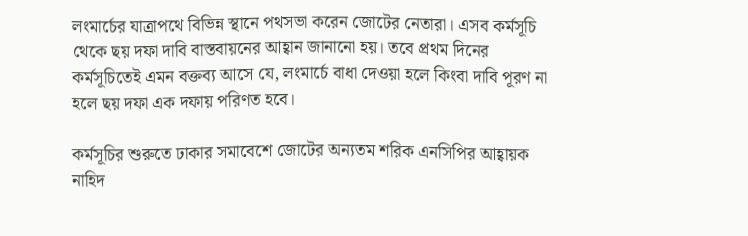লংমার্চের যাত্রাপথে বিভিন্ন স্থানে পথসভা করেন জোটের নেতারা। এসব কর্মসূচি থেকে ছয় দফা দাবি বাস্তবায়নের আহ্বান জানানো হয়। তবে প্রথম দিনের কর্মসূচিতেই এমন বক্তব্য আসে যে, লংমার্চে বাধা দেওয়া হলে কিংবা দাবি পূরণ না হলে ছয় দফা এক দফায় পরিণত হবে।

কর্মসূচির শুরুতে ঢাকার সমাবেশে জোটের অন্যতম শরিক এনসিপির আহ্বায়ক নাহিদ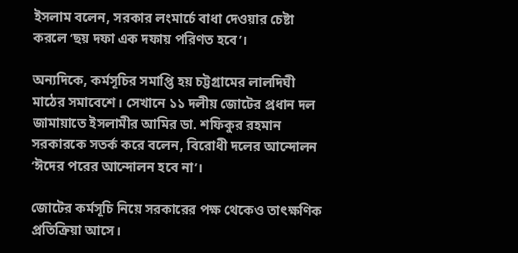ইসলাম বলেন, সরকার লংমার্চে বাধা দেওয়ার চেষ্টা করলে ‘ছয় দফা এক দফায় পরিণত হবে’।

অন্যদিকে, কর্মসূচির সমাপ্তি হয় চট্টগ্রামের লালদিঘী মাঠের সমাবেশে। সেখানে ১১ দলীয় জোটের প্রধান দল জামায়াতে ইসলামীর আমির ডা. শফিকুর রহমান সরকারকে সতর্ক করে বলেন, বিরোধী দলের আন্দোলন ‘ঈদের পরের আন্দোলন হবে না’।

জোটের কর্মসূচি নিয়ে সরকারের পক্ষ থেকেও তাৎক্ষণিক প্রতিক্রিয়া আসে।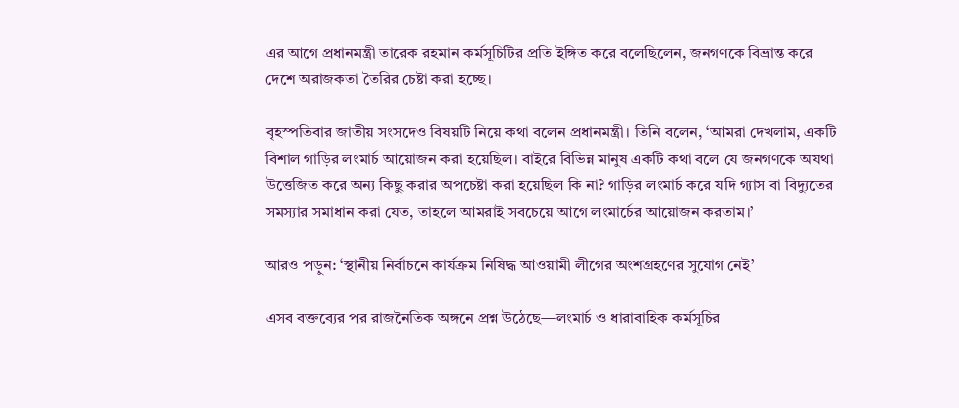এর আগে প্রধানমন্ত্রী তারেক রহমান কর্মসূচিটির প্রতি ইঙ্গিত করে বলেছিলেন, জনগণকে বিভ্রান্ত করে দেশে অরাজকতা তৈরির চেষ্টা করা হচ্ছে।

বৃহস্পতিবার জাতীয় সংসদেও বিষয়টি নিয়ে কথা বলেন প্রধানমন্ত্রী। তিনি বলেন, ‘আমরা দেখলাম, একটি বিশাল গাড়ির লংমার্চ আয়োজন করা হয়েছিল। বাইরে বিভিন্ন মানুষ একটি কথা বলে যে জনগণকে অযথা উত্তেজিত করে অন্য কিছু করার অপচেষ্টা করা হয়েছিল কি না? গাড়ির লংমার্চ করে যদি গ্যাস বা বিদ্যুতের সমস্যার সমাধান করা যেত, তাহলে আমরাই সবচেয়ে আগে লংমার্চের আয়োজন করতাম।’

আরও পড়ুন: ‘স্থানীয় নির্বাচনে কার্যক্রম নিষিদ্ধ আওয়ামী লীগের অংশগ্রহণের সুযোগ নেই’

এসব বক্তব্যের পর রাজনৈতিক অঙ্গনে প্রশ্ন উঠেছে—লংমার্চ ও ধারাবাহিক কর্মসূচির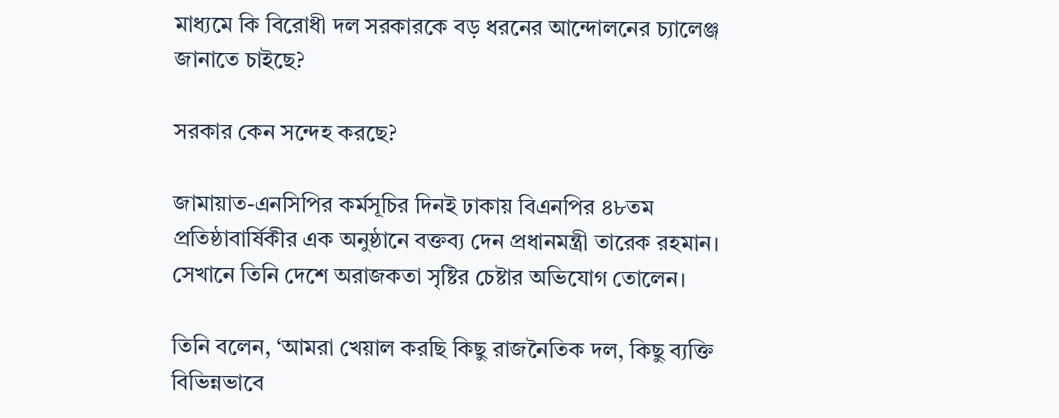মাধ্যমে কি বিরোধী দল সরকারকে বড় ধরনের আন্দোলনের চ্যালেঞ্জ জানাতে চাইছে?

সরকার কেন সন্দেহ করছে?

জামায়াত-এনসিপির কর্মসূচির দিনই ঢাকায় বিএনপির ৪৮তম প্রতিষ্ঠাবার্ষিকীর এক অনুষ্ঠানে বক্তব্য দেন প্রধানমন্ত্রী তারেক রহমান। সেখানে তিনি দেশে অরাজকতা সৃষ্টির চেষ্টার অভিযোগ তোলেন।

তিনি বলেন, ‘আমরা খেয়াল করছি কিছু রাজনৈতিক দল, কিছু ব্যক্তি বিভিন্নভাবে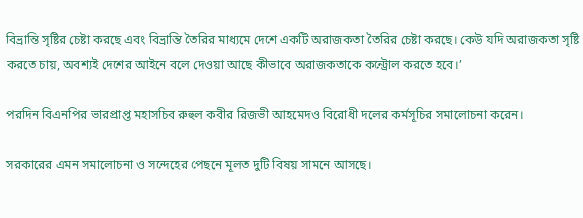বিভ্রান্তি সৃষ্টির চেষ্টা করছে এবং বিভ্রান্তি তৈরির মাধ্যমে দেশে একটি অরাজকতা তৈরির চেষ্টা করছে। কেউ যদি অরাজকতা সৃষ্টি করতে চায়, অবশ্যই দেশের আইনে বলে দেওয়া আছে কীভাবে অরাজকতাকে কন্ট্রোল করতে হবে।’

পরদিন বিএনপির ভারপ্রাপ্ত মহাসচিব রুহুল কবীর রিজভী আহমেদও বিরোধী দলের কর্মসূচির সমালোচনা করেন।

সরকারের এমন সমালোচনা ও সন্দেহের পেছনে মূলত দুটি বিষয় সামনে আসছে।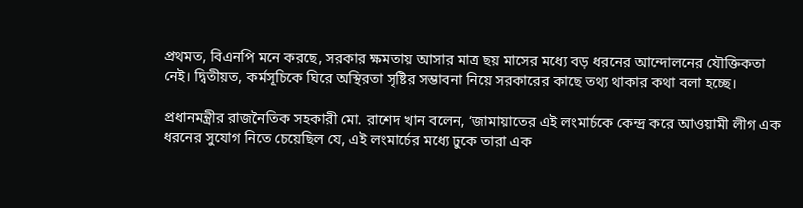প্রথমত, বিএনপি মনে করছে, সরকার ক্ষমতায় আসার মাত্র ছয় মাসের মধ্যে বড় ধরনের আন্দোলনের যৌক্তিকতা নেই। দ্বিতীয়ত, কর্মসূচিকে ঘিরে অস্থিরতা সৃষ্টির সম্ভাবনা নিয়ে সরকারের কাছে তথ্য থাকার কথা বলা হচ্ছে।

প্রধানমন্ত্রীর রাজনৈতিক সহকারী মো. রাশেদ খান বলেন, ‘জামায়াতের এই লংমার্চকে কেন্দ্র করে আওয়ামী লীগ এক ধরনের সুযোগ নিতে চেয়েছিল যে, এই লংমার্চের মধ্যে ঢুকে তারা এক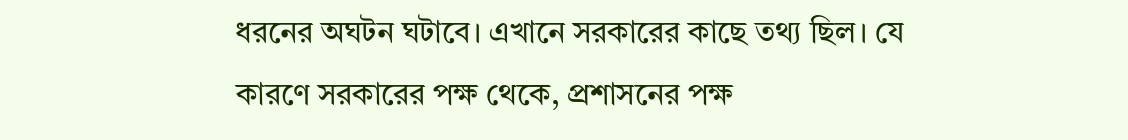ধরনের অঘটন ঘটাবে। এখানে সরকারের কাছে তথ্য ছিল। যে কারণে সরকারের পক্ষ থেকে, প্রশাসনের পক্ষ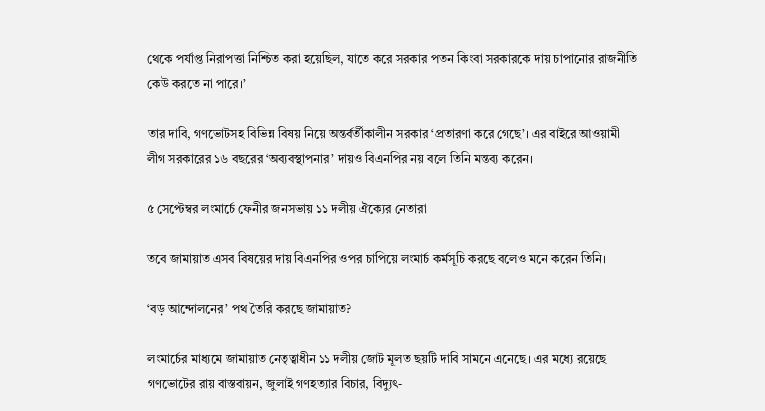থেকে পর্যাপ্ত নিরাপত্তা নিশ্চিত করা হয়েছিল, যাতে করে সরকার পতন কিংবা সরকারকে দায় চাপানোর রাজনীতি কেউ করতে না পারে।’

তার দাবি, গণভোটসহ বিভিন্ন বিষয় নিয়ে অন্তর্বর্তীকালীন সরকার ‘প্রতারণা করে গেছে’। এর বাইরে আওয়ামী লীগ সরকারের ১৬ বছরের ‘অব্যবস্থাপনার’ দায়ও বিএনপির নয় বলে তিনি মন্তব্য করেন।

৫ সেপ্টেম্বর লংমার্চে ফেনীর জনসভায় ১১ দলীয় ঐক্যের নেতারা

তবে জামায়াত এসব বিষয়ের দায় বিএনপির ওপর চাপিয়ে লংমার্চ কর্মসূচি করছে বলেও মনে করেন তিনি।

‘বড় আন্দোলনের’ পথ তৈরি করছে জামায়াত?

লংমার্চের মাধ্যমে জামায়াত নেতৃত্বাধীন ১১ দলীয় জোট মূলত ছয়টি দাবি সামনে এনেছে। এর মধ্যে রয়েছে গণভোটের রায় বাস্তবায়ন, জুলাই গণহত্যার বিচার, বিদ্যুৎ-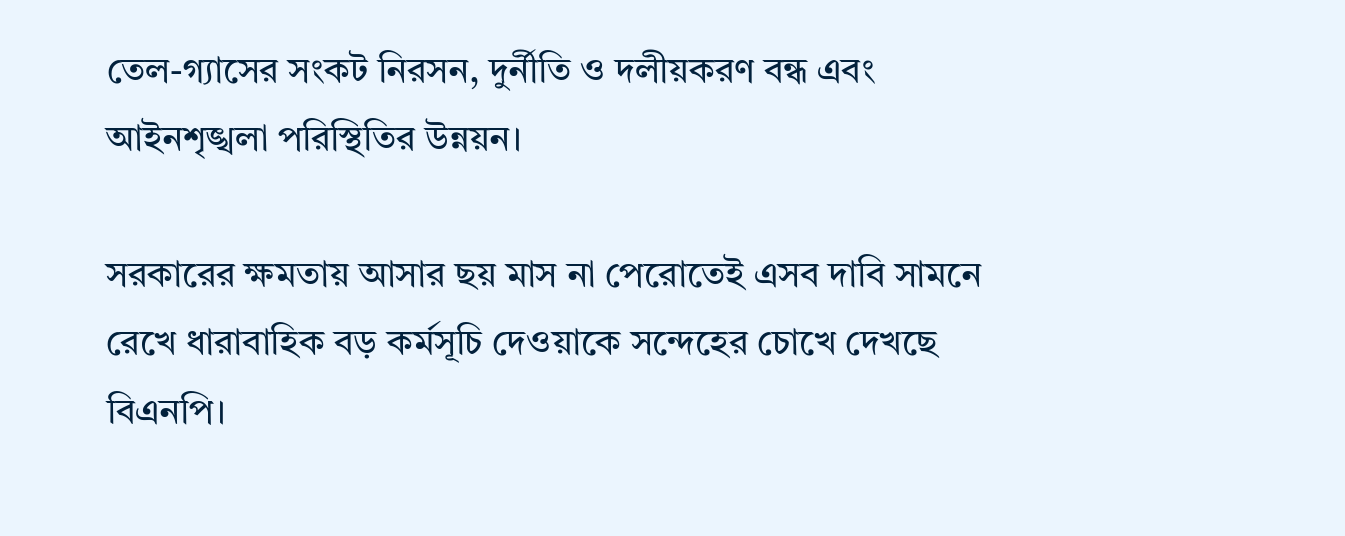তেল-গ্যাসের সংকট নিরসন, দুর্নীতি ও দলীয়করণ বন্ধ এবং আইনশৃঙ্খলা পরিস্থিতির উন্নয়ন।

সরকারের ক্ষমতায় আসার ছয় মাস না পেরোতেই এসব দাবি সামনে রেখে ধারাবাহিক বড় কর্মসূচি দেওয়াকে সন্দেহের চোখে দেখছে বিএনপি।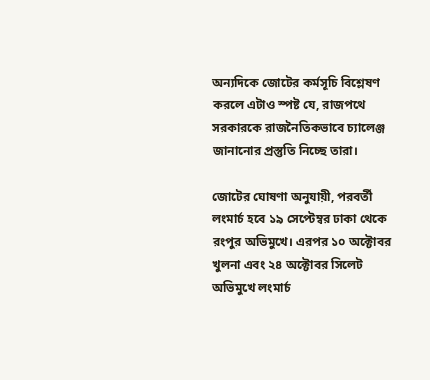অন্যদিকে জোটের কর্মসূচি বিশ্লেষণ করলে এটাও স্পষ্ট যে, রাজপথে সরকারকে রাজনৈতিকভাবে চ্যালেঞ্জ জানানোর প্রস্তুতি নিচ্ছে তারা।

জোটের ঘোষণা অনুযায়ী, পরবর্তী লংমার্চ হবে ১৯ সেপ্টেম্বর ঢাকা থেকে রংপুর অভিমুখে। এরপর ১০ অক্টোবর খুলনা এবং ২৪ অক্টোবর সিলেট অভিমুখে লংমার্চ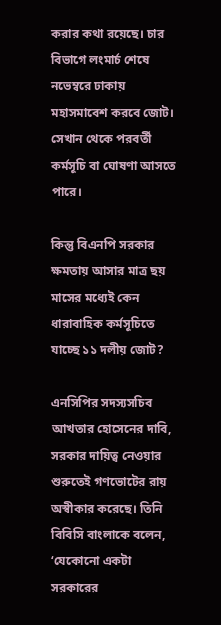করার কথা রয়েছে। চার বিভাগে লংমার্চ শেষে নভেম্বরে ঢাকায় মহাসমাবেশ করবে জোট। সেখান থেকে পরবর্তী কর্মসূচি বা ঘোষণা আসতে পারে।

কিন্তু বিএনপি সরকার ক্ষমতায় আসার মাত্র ছয় মাসের মধ্যেই কেন ধারাবাহিক কর্মসূচিতে যাচ্ছে ১১ দলীয় জোট?

এনসিপির সদস্যসচিব আখতার হোসেনের দাবি, সরকার দায়িত্ব নেওয়ার শুরুতেই গণভোটের রায় অস্বীকার করেছে। তিনি বিবিসি বাংলাকে বলেন, ‘যেকোনো একটা সরকারের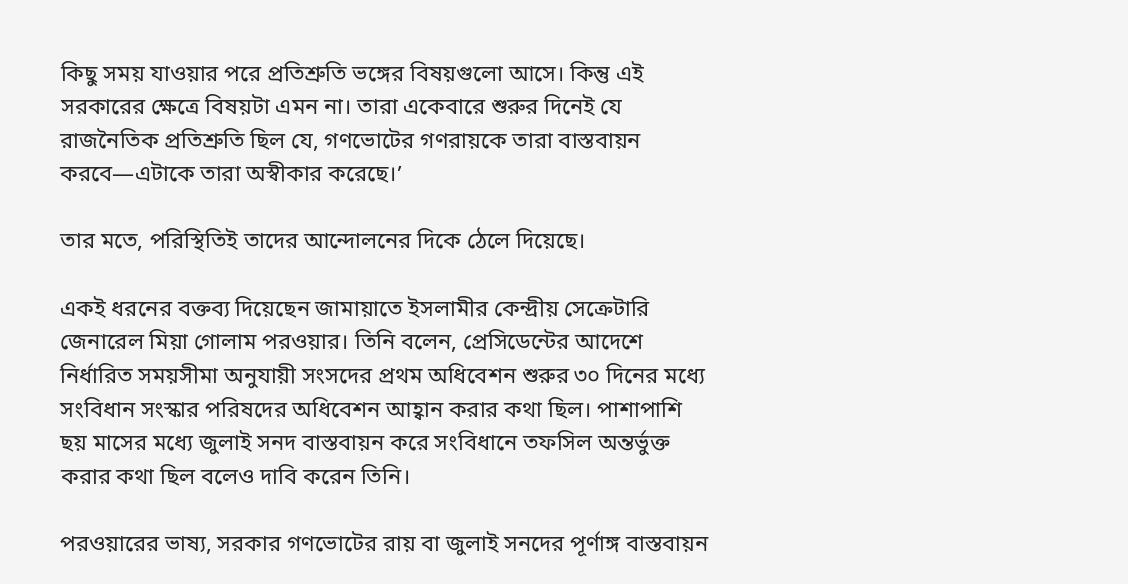কিছু সময় যাওয়ার পরে প্রতিশ্রুতি ভঙ্গের বিষয়গুলো আসে। কিন্তু এই সরকারের ক্ষেত্রে বিষয়টা এমন না। তারা একেবারে শুরুর দিনেই যে রাজনৈতিক প্রতিশ্রুতি ছিল যে, গণভোটের গণরায়কে তারা বাস্তবায়ন করবে—এটাকে তারা অস্বীকার করেছে।’

তার মতে, পরিস্থিতিই তাদের আন্দোলনের দিকে ঠেলে দিয়েছে।

একই ধরনের বক্তব্য দিয়েছেন জামায়াতে ইসলামীর কেন্দ্রীয় সেক্রেটারি জেনারেল মিয়া গোলাম পরওয়ার। তিনি বলেন, প্রেসিডেন্টের আদেশে নির্ধারিত সময়সীমা অনুযায়ী সংসদের প্রথম অধিবেশন শুরুর ৩০ দিনের মধ্যে সংবিধান সংস্কার পরিষদের অধিবেশন আহ্বান করার কথা ছিল। পাশাপাশি ছয় মাসের মধ্যে জুলাই সনদ বাস্তবায়ন করে সংবিধানে তফসিল অন্তর্ভুক্ত করার কথা ছিল বলেও দাবি করেন তিনি।

পরওয়ারের ভাষ্য, সরকার গণভোটের রায় বা জুলাই সনদের পূর্ণাঙ্গ বাস্তবায়ন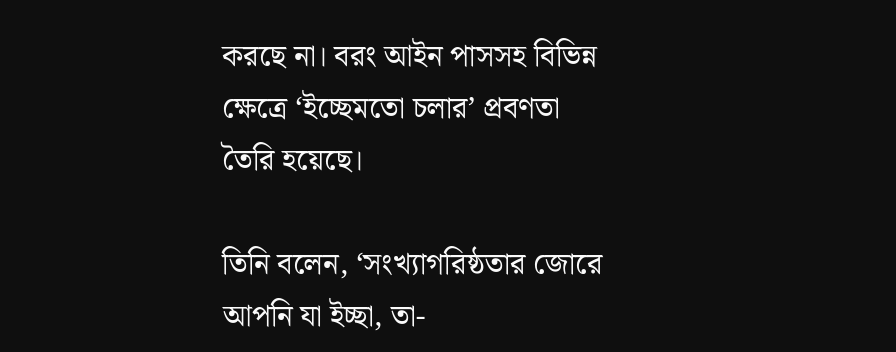করছে না। বরং আইন পাসসহ বিভিন্ন ক্ষেত্রে ‘ইচ্ছেমতো চলার’ প্রবণতা তৈরি হয়েছে।

তিনি বলেন, ‘সংখ্যাগরিষ্ঠতার জোরে আপনি যা ইচ্ছা, তা-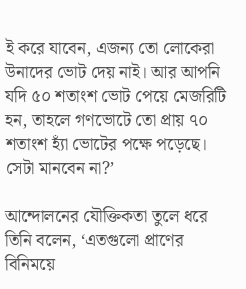ই করে যাবেন, এজন্য তো লোকেরা উনাদের ভোট দেয় নাই। আর আপনি যদি ৫০ শতাংশ ভোট পেয়ে মেজরিটি হন, তাহলে গণভোটে তো প্রায় ৭০ শতাংশ হ্যাঁ ভোটের পক্ষে পড়েছে। সেটা মানবেন না?’

আন্দোলনের যৌক্তিকতা তুলে ধরে তিনি বলেন, ‘এতগুলো প্রাণের বিনিময়ে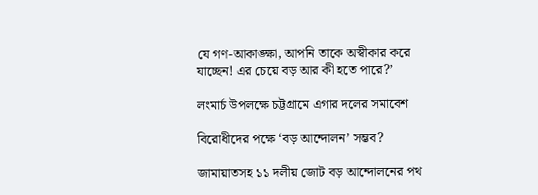যে গণ-আকাঙ্ক্ষা, আপনি তাকে অস্বীকার করে যাচ্ছেন! এর চেয়ে বড় আর কী হতে পারে?’

লংমার্চ উপলক্ষে চট্টগ্রামে এগার দলের সমাবেশ

বিরোধীদের পক্ষে ‘বড় আন্দোলন’ সম্ভব?

জামায়াতসহ ১১ দলীয় জোট বড় আন্দোলনের পথ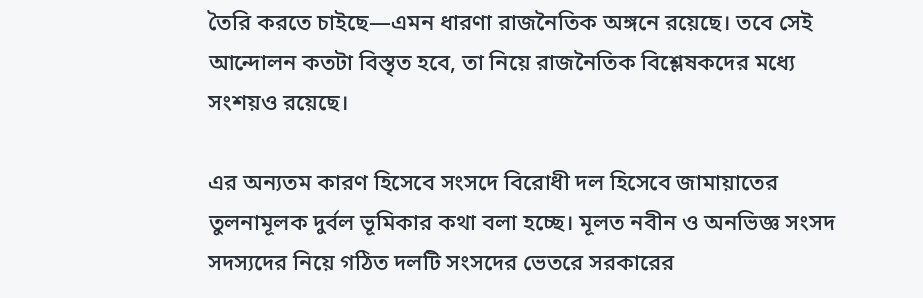তৈরি করতে চাইছে—এমন ধারণা রাজনৈতিক অঙ্গনে রয়েছে। তবে সেই আন্দোলন কতটা বিস্তৃত হবে, তা নিয়ে রাজনৈতিক বিশ্লেষকদের মধ্যে সংশয়ও রয়েছে।

এর অন্যতম কারণ হিসেবে সংসদে বিরোধী দল হিসেবে জামায়াতের তুলনামূলক দুর্বল ভূমিকার কথা বলা হচ্ছে। মূলত নবীন ও অনভিজ্ঞ সংসদ সদস্যদের নিয়ে গঠিত দলটি সংসদের ভেতরে সরকারের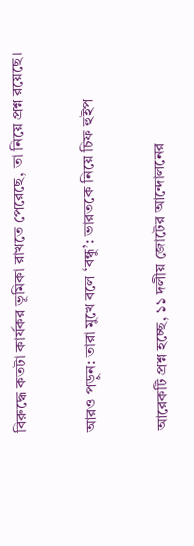বিরুদ্ধে কতটা কার্যকর ভূমিকা রাখতে পেরেছে, তা নিয়ে প্রশ্ন রয়েছে।

আরও পড়ুন: তারা মুখে বলে ‘বন্ধু’: ভারতকে নিয়ে চিফ হুইপ

আরেকটি প্রশ্ন হচ্ছে, ১১ দলীয় জোটের আন্দোলনের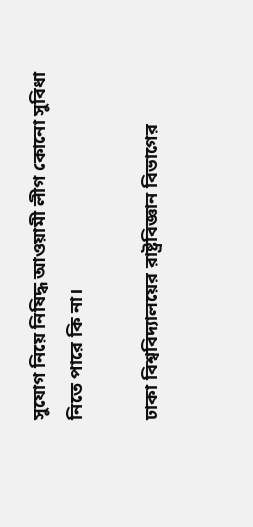সুযোগ নিয়ে নিষিদ্ধ আওয়ামী লীগ কোনো সুবিধা নিতে পারে কি না।

ঢাকা বিশ্ববিদ্যালয়ের রাষ্ট্রবিজ্ঞান বিভাগের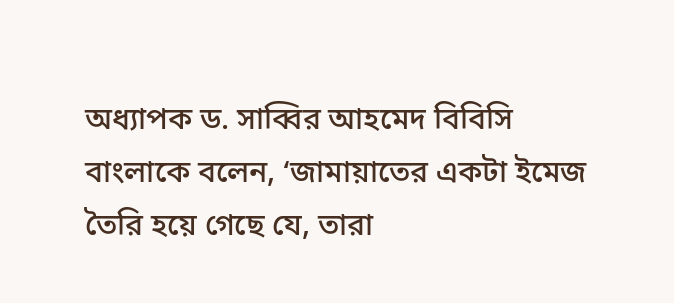অধ্যাপক ড. সাব্বির আহমেদ বিবিসি বাংলাকে বলেন, ‘জামায়াতের একটা ইমেজ তৈরি হয়ে গেছে যে, তারা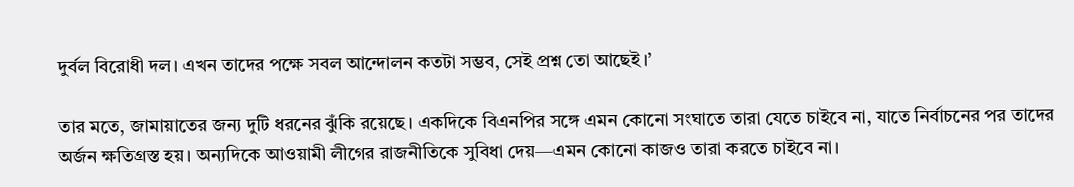দুর্বল বিরোধী দল। এখন তাদের পক্ষে সবল আন্দোলন কতটা সম্ভব, সেই প্রশ্ন তো আছেই।’

তার মতে, জামায়াতের জন্য দুটি ধরনের ঝুঁকি রয়েছে। একদিকে বিএনপির সঙ্গে এমন কোনো সংঘাতে তারা যেতে চাইবে না, যাতে নির্বাচনের পর তাদের অর্জন ক্ষতিগ্রস্ত হয়। অন্যদিকে আওয়ামী লীগের রাজনীতিকে সুবিধা দেয়—এমন কোনো কাজও তারা করতে চাইবে না।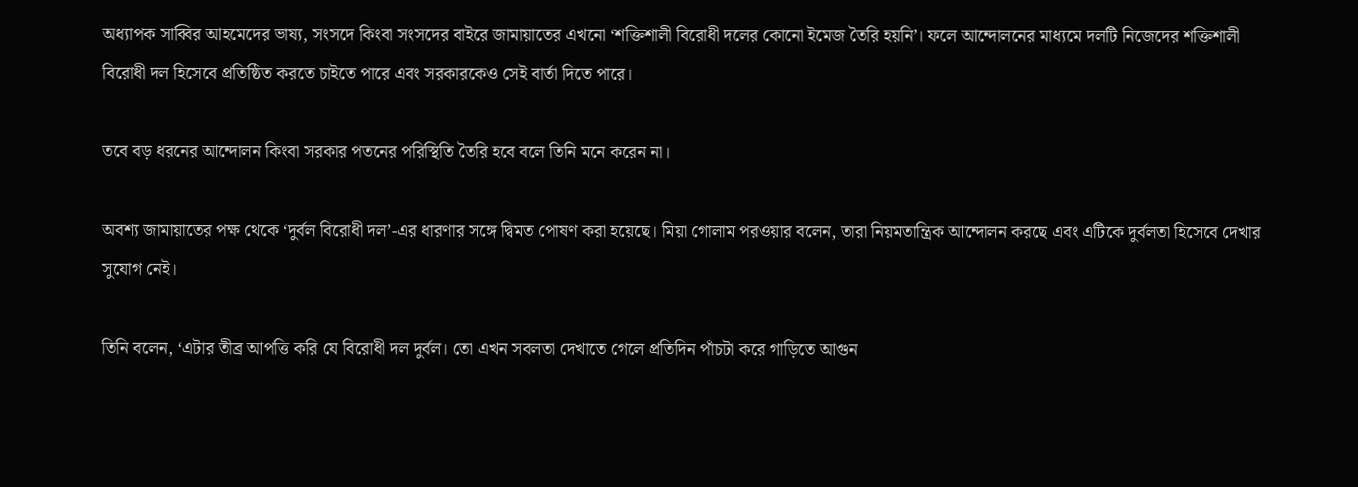অধ্যাপক সাব্বির আহমেদের ভাষ্য, সংসদে কিংবা সংসদের বাইরে জামায়াতের এখনো ‘শক্তিশালী বিরোধী দলের কোনো ইমেজ তৈরি হয়নি’। ফলে আন্দোলনের মাধ্যমে দলটি নিজেদের শক্তিশালী বিরোধী দল হিসেবে প্রতিষ্ঠিত করতে চাইতে পারে এবং সরকারকেও সেই বার্তা দিতে পারে।

তবে বড় ধরনের আন্দোলন কিংবা সরকার পতনের পরিস্থিতি তৈরি হবে বলে তিনি মনে করেন না।

অবশ্য জামায়াতের পক্ষ থেকে ‘দুর্বল বিরোধী দল’-এর ধারণার সঙ্গে দ্বিমত পোষণ করা হয়েছে। মিয়া গোলাম পরওয়ার বলেন, তারা নিয়মতান্ত্রিক আন্দোলন করছে এবং এটিকে দুর্বলতা হিসেবে দেখার সুযোগ নেই।

তিনি বলেন, ‘এটার তীব্র আপত্তি করি যে বিরোধী দল দুর্বল। তো এখন সবলতা দেখাতে গেলে প্রতিদিন পাঁচটা করে গাড়িতে আগুন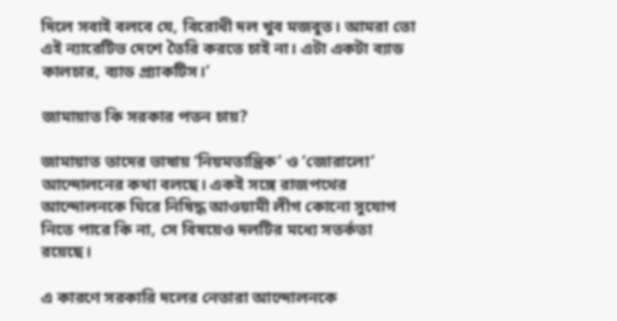দিলে সবাই বলবে যে, বিরোধী দল খুব মজবুত। আমরা তো এই ন্যারেটিভ দেশে তৈরি করতে চাই না। এটা একটা ব্যাড কালচার, ব্যাড প্র্যাকটিস।’

জামায়াত কি সরকার পতন চায়?

জামায়াত তাদের ভাষায় ‘নিয়মতান্ত্রিক’ ও ‘জোরালো’ আন্দোলনের কথা বলছে। একই সঙ্গে রাজপথের আন্দোলনকে ঘিরে নিষিদ্ধ আওয়ামী লীগ কোনো সুযোগ নিতে পারে কি না, সে বিষয়েও দলটির মধ্যে সতর্কতা রয়েছে।

এ কারণে সরকারি দলের নেতারা আন্দোলনকে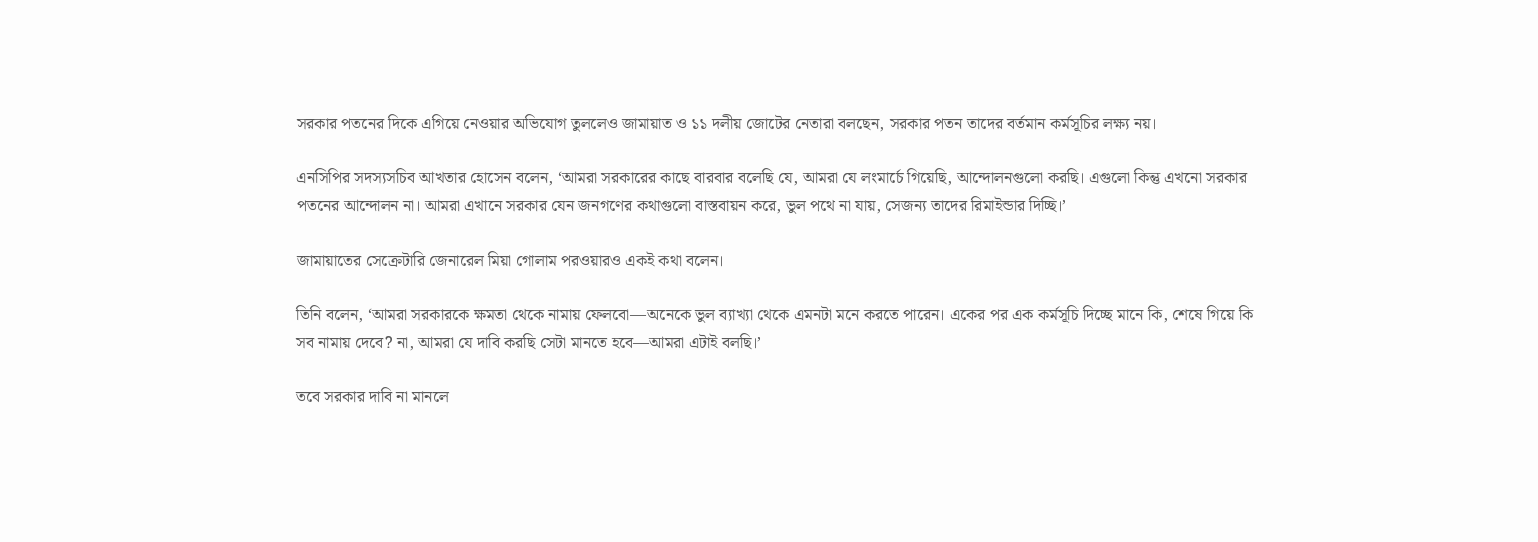সরকার পতনের দিকে এগিয়ে নেওয়ার অভিযোগ তুললেও জামায়াত ও ১১ দলীয় জোটের নেতারা বলছেন, সরকার পতন তাদের বর্তমান কর্মসূচির লক্ষ্য নয়।

এনসিপির সদস্যসচিব আখতার হোসেন বলেন, ‘আমরা সরকারের কাছে বারবার বলেছি যে, আমরা যে লংমার্চে গিয়েছি, আন্দোলনগুলো করছি। এগুলো কিন্তু এখনো সরকার পতনের আন্দোলন না। আমরা এখানে সরকার যেন জনগণের কথাগুলো বাস্তবায়ন করে, ভুল পথে না যায়, সেজন্য তাদের রিমাইন্ডার দিচ্ছি।’

জামায়াতের সেক্রেটারি জেনারেল মিয়া গোলাম পরওয়ারও একই কথা বলেন।

তিনি বলেন, ‘আমরা সরকারকে ক্ষমতা থেকে নামায় ফেলবো—অনেকে ভুল ব্যাখ্যা থেকে এমনটা মনে করতে পারেন। একের পর এক কর্মসূচি দিচ্ছে মানে কি, শেষে গিয়ে কি সব নামায় দেবে? না, আমরা যে দাবি করছি সেটা মানতে হবে—আমরা এটাই বলছি।’

তবে সরকার দাবি না মানলে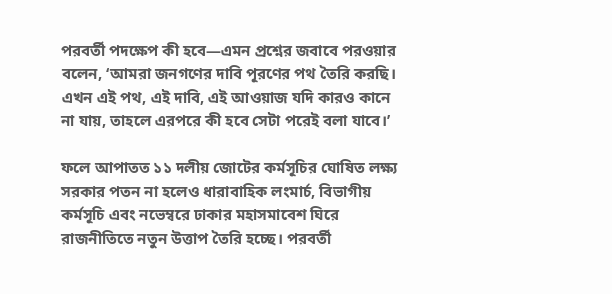পরবর্তী পদক্ষেপ কী হবে—এমন প্রশ্নের জবাবে পরওয়ার বলেন, ‘আমরা জনগণের দাবি পূরণের পথ তৈরি করছি। এখন এই পথ, এই দাবি, এই আওয়াজ যদি কারও কানে না যায়, তাহলে এরপরে কী হবে সেটা পরেই বলা যাবে।’

ফলে আপাতত ১১ দলীয় জোটের কর্মসূচির ঘোষিত লক্ষ্য সরকার পতন না হলেও ধারাবাহিক লংমার্চ, বিভাগীয় কর্মসূচি এবং নভেম্বরে ঢাকার মহাসমাবেশ ঘিরে রাজনীতিতে নতুন উত্তাপ তৈরি হচ্ছে। পরবর্তী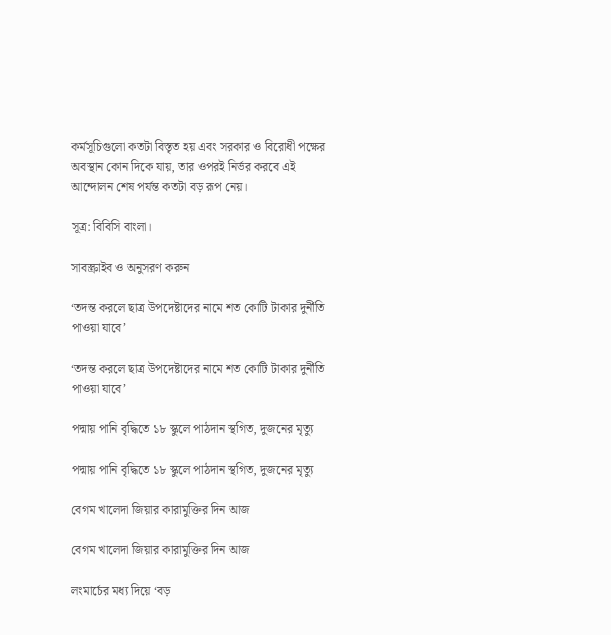কর্মসূচিগুলো কতটা বিস্তৃত হয় এবং সরকার ও বিরোধী পক্ষের অবস্থান কোন দিকে যায়, তার ওপরই নির্ভর করবে এই আন্দোলন শেষ পর্যন্ত কতটা বড় রূপ নেয়।

সূত্র: বিবিসি বাংলা।

সাবস্ক্রাইব ও অনুসরণ করুন

‘তদন্ত করলে ছাত্র উপদেষ্টাদের নামে শত কোটি টাকার দুর্নীতি পাওয়া যাবে’

‘তদন্ত করলে ছাত্র উপদেষ্টাদের নামে শত কোটি টাকার দুর্নীতি পাওয়া যাবে’

পদ্মায় পানি বৃদ্ধিতে ১৮ স্কুলে পাঠদান স্থগিত, দুজনের মৃত্যু

পদ্মায় পানি বৃদ্ধিতে ১৮ স্কুলে পাঠদান স্থগিত, দুজনের মৃত্যু

বেগম খালেদা জিয়ার কারামুক্তির দিন আজ

বেগম খালেদা জিয়ার কারামুক্তির দিন আজ

লংমার্চের মধ্য দিয়ে ‘বড়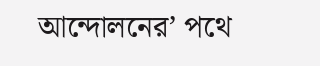আন্দোলনের’ পথে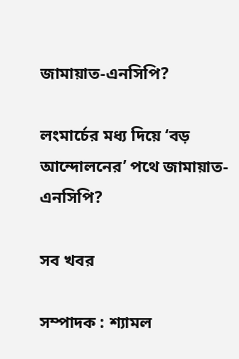জামায়াত-এনসিপি?

লংমার্চের মধ্য দিয়ে ‘বড় আন্দোলনের’ পথে জামায়াত-এনসিপি?

সব খবর

সম্পাদক : শ্যামল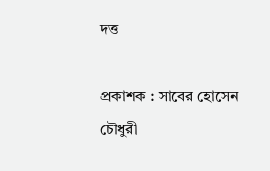দত্ত

প্রকাশক : সাবের হোসেন চৌধুরী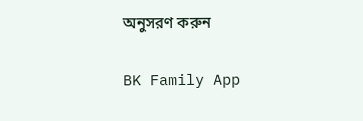অনুসরণ করুন

BK Family App